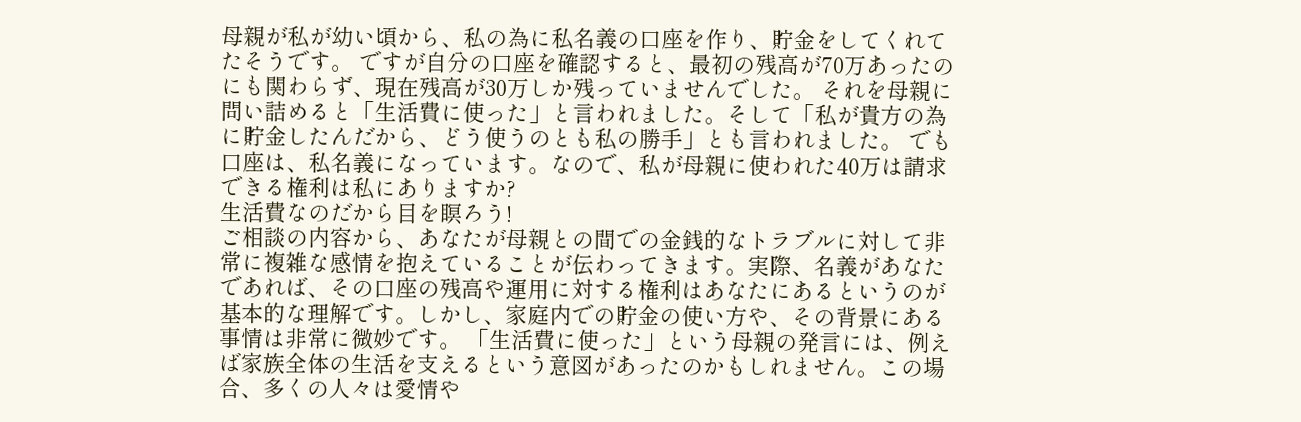母親が私が幼い頃から、私の為に私名義の口座を作り、貯金をしてくれてたそうです。 ですが自分の口座を確認すると、最初の残高が70万あったのにも関わらず、現在残高が30万しか残っていませんでした。 それを母親に問い詰めると「生活費に使った」と言われました。そして「私が貴方の為に貯金したんだから、どう使うのとも私の勝手」とも言われました。 でも口座は、私名義になっています。なので、私が母親に使われた40万は請求できる権利は私にありますか?
生活費なのだから目を瞑ろう!
ご相談の内容から、あなたが母親との間での金銭的なトラブルに対して非常に複雑な感情を抱えていることが伝わってきます。実際、名義があなたであれば、その口座の残高や運用に対する権利はあなたにあるというのが基本的な理解です。しかし、家庭内での貯金の使い方や、その背景にある事情は非常に微妙です。 「生活費に使った」という母親の発言には、例えば家族全体の生活を支えるという意図があったのかもしれません。この場合、多くの人々は愛情や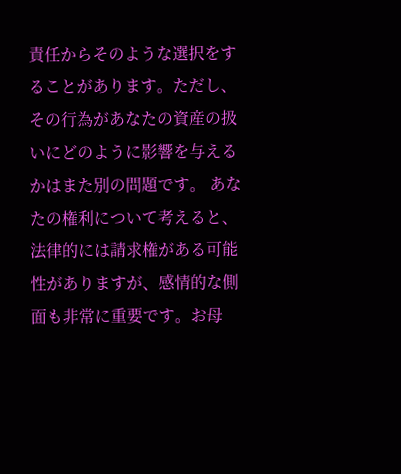責任からそのような選択をすることがあります。ただし、その行為があなたの資産の扱いにどのように影響を与えるかはまた別の問題です。 あなたの権利について考えると、法律的には請求権がある可能性がありますが、感情的な側面も非常に重要です。お母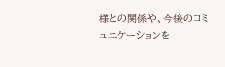様との関係や、今後のコミュニケーションを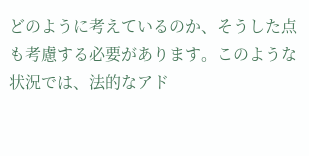どのように考えているのか、そうした点も考慮する必要があります。このような状況では、法的なアド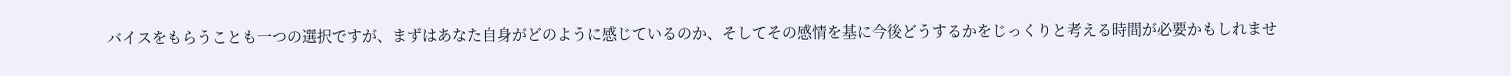バイスをもらうことも一つの選択ですが、まずはあなた自身がどのように感じているのか、そしてその感情を基に今後どうするかをじっくりと考える時間が必要かもしれませ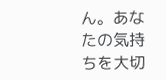ん。あなたの気持ちを大切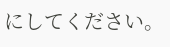にしてください。